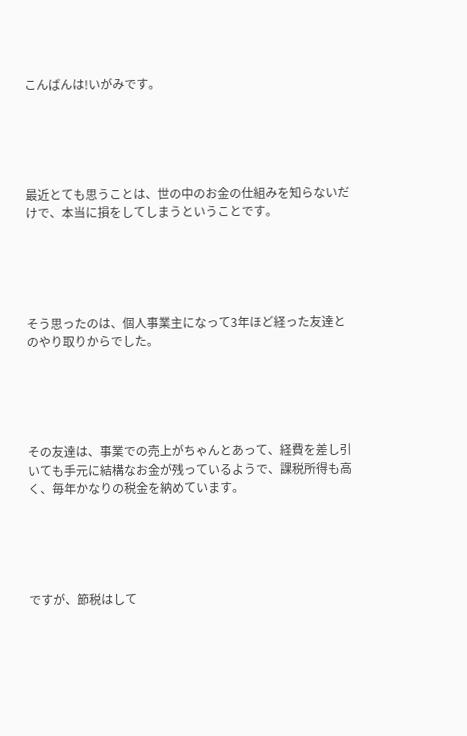こんばんは!いがみです。





最近とても思うことは、世の中のお金の仕組みを知らないだけで、本当に損をしてしまうということです。





そう思ったのは、個人事業主になって3年ほど経った友達とのやり取りからでした。





その友達は、事業での売上がちゃんとあって、経費を差し引いても手元に結構なお金が残っているようで、課税所得も高く、毎年かなりの税金を納めています。





ですが、節税はして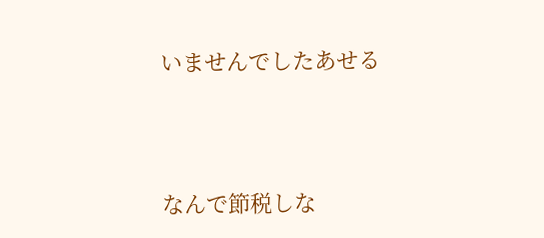いませんでしたあせる




なんで節税しな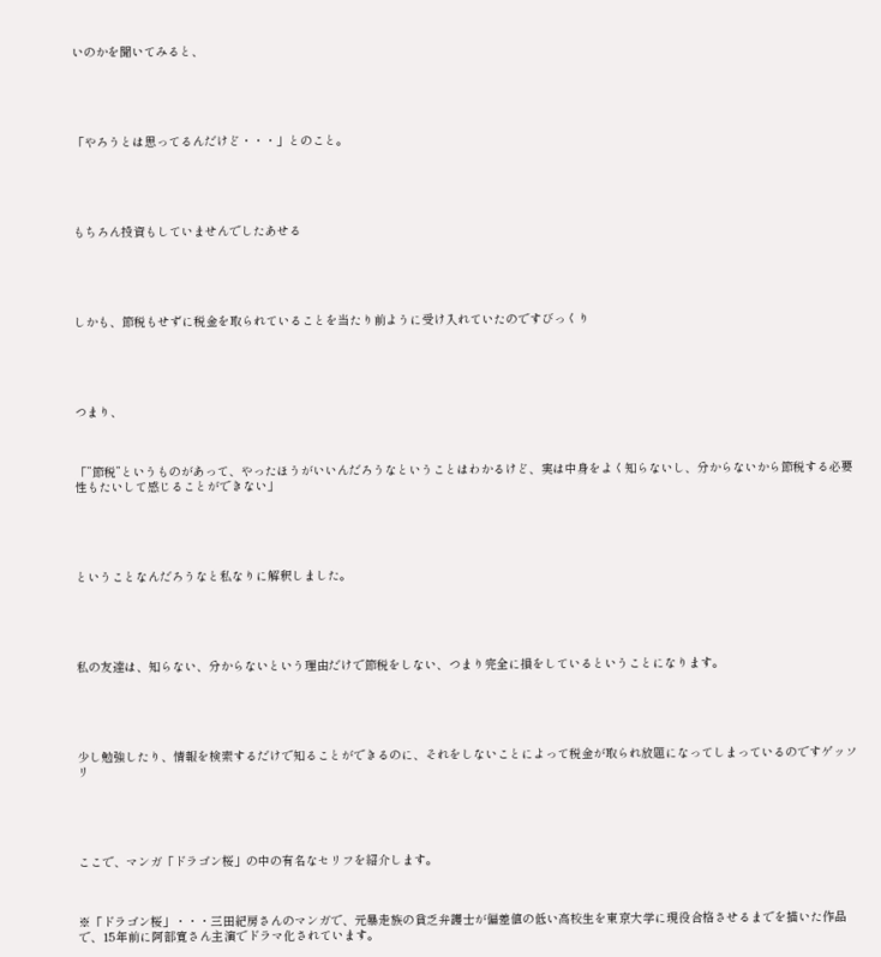いのかを聞いてみると、





「やろうとは思ってるんだけど・・・」とのこと。





もちろん投資もしていませんでしたあせる





しかも、節税もせずに税金を取られていることを当たり前ように受け入れていたのですびっくり





つまり、



「”節税”というものがあって、やったほうがいいんだろうなということはわかるけど、実は中身をよく知らないし、分からないから節税する必要性もたいして感じることができない」





ということなんだろうなと私なりに解釈しました。





私の友達は、知らない、分からないという理由だけで節税をしない、つまり完全に損をしているということになります。





少し勉強したり、情報を検索するだけで知ることができるのに、それをしないことによって税金が取られ放題になってしまっているのですゲッソリ





ここで、マンガ「ドラゴン桜」の中の有名なセリフを紹介します。



※「ドラゴン桜」・・・三田紀房さんのマンガで、元暴走族の貧乏弁護士が偏差値の低い高校生を東京大学に現役合格させるまでを描いた作品で、15年前に阿部寛さん主演でドラマ化されています。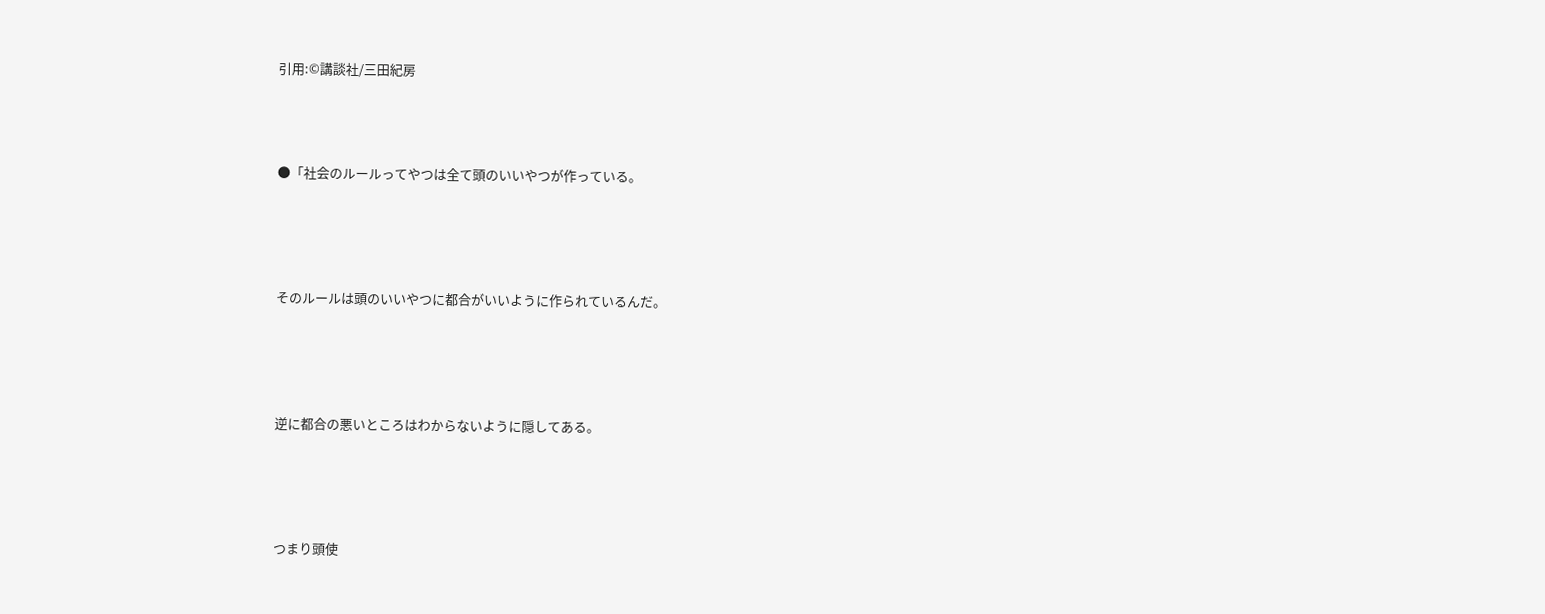引用:©講談社/三田紀房




●「社会のルールってやつは全て頭のいいやつが作っている。





そのルールは頭のいいやつに都合がいいように作られているんだ。





逆に都合の悪いところはわからないように隠してある。





つまり頭使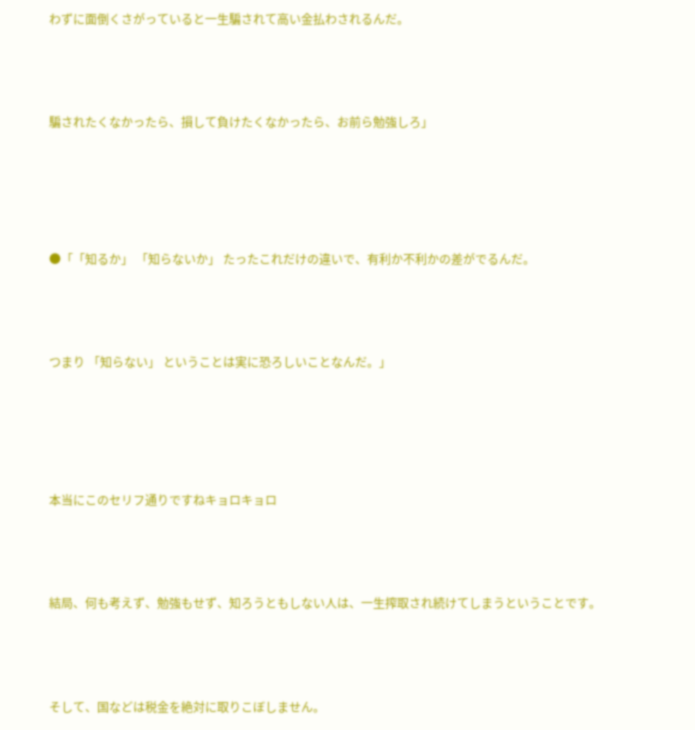わずに面倒くさがっていると一生騙されて高い金払わされるんだ。





騙されたくなかったら、損して負けたくなかったら、お前ら勉強しろ」







●「「知るか」 「知らないか」 たったこれだけの違いで、有利か不利かの差がでるんだ。





つまり 「知らない」 ということは実に恐ろしいことなんだ。」







本当にこのセリフ通りですねキョロキョロ





結局、何も考えず、勉強もせず、知ろうともしない人は、一生搾取され続けてしまうということです。





そして、国などは税金を絶対に取りこぼしません。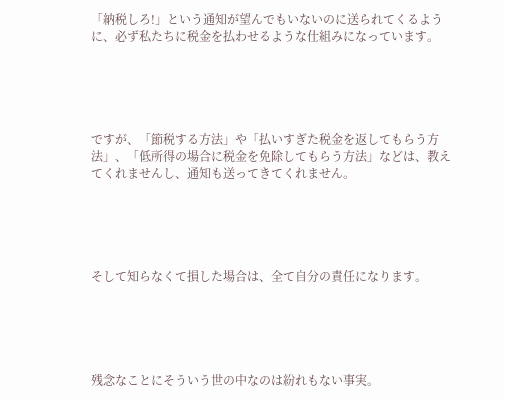「納税しろ!」という通知が望んでもいないのに送られてくるように、必ず私たちに税金を払わせるような仕組みになっています。





ですが、「節税する方法」や「払いすぎた税金を返してもらう方法」、「低所得の場合に税金を免除してもらう方法」などは、教えてくれませんし、通知も送ってきてくれません。





そして知らなくて損した場合は、全て自分の責任になります。





残念なことにそういう世の中なのは紛れもない事実。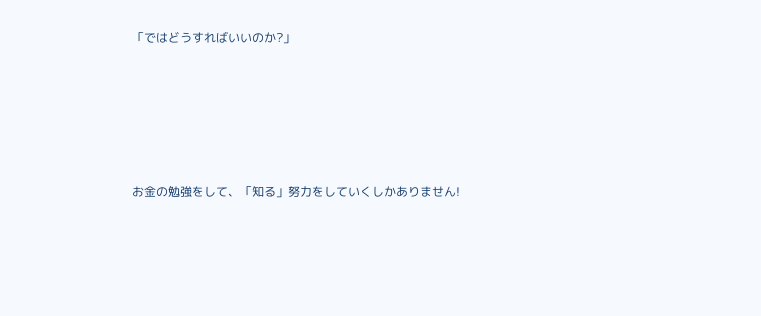「ではどうすればいいのか?」





お金の勉強をして、「知る」努力をしていくしかありません!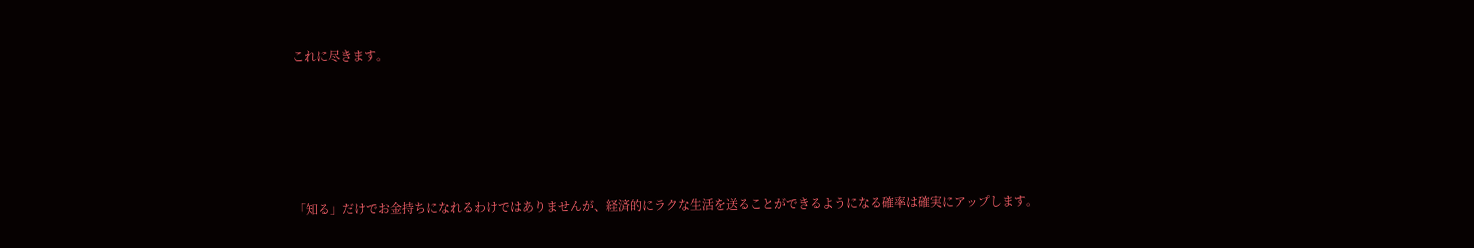これに尽きます。





「知る」だけでお金持ちになれるわけではありませんが、経済的にラクな生活を送ることができるようになる確率は確実にアップします。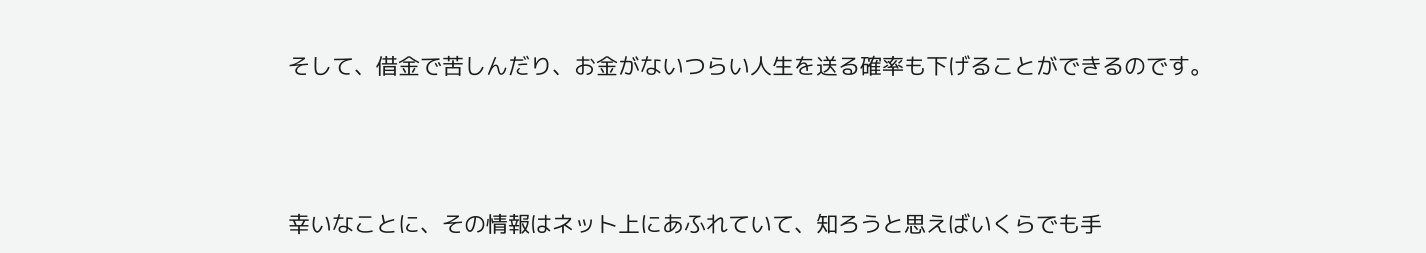そして、借金で苦しんだり、お金がないつらい人生を送る確率も下げることができるのです。





幸いなことに、その情報はネット上にあふれていて、知ろうと思えばいくらでも手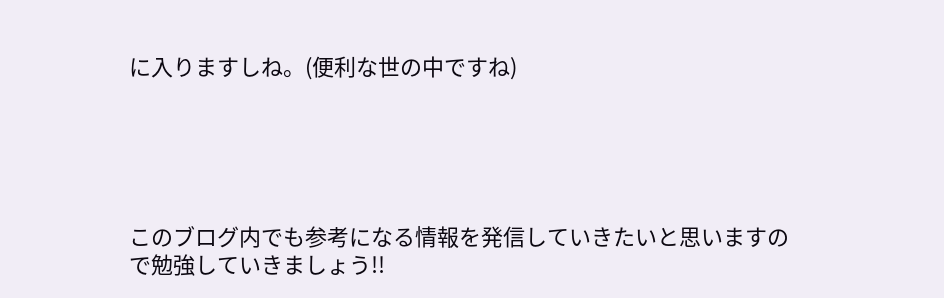に入りますしね。(便利な世の中ですね)





このブログ内でも参考になる情報を発信していきたいと思いますので勉強していきましょう!!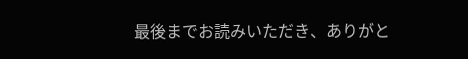最後までお読みいただき、ありがと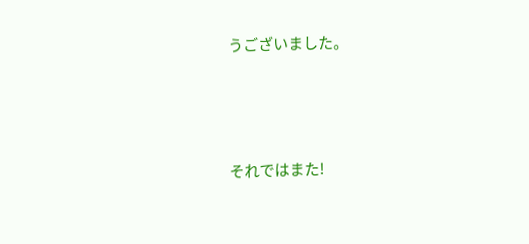うございました。





それではまた!